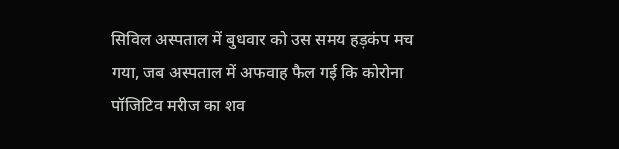सिविल अस्पताल में बुधवार को उस समय हड़कंप मच गया, जब अस्पताल में अफवाह फैल गई कि कोरोना पॉजिटिव मरीज का शव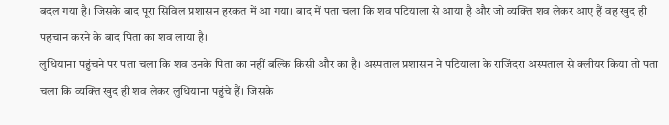बदल गया है। जिसके बाद पूरा सिविल प्रशासन हरकत में आ गया। बाद में पता चला कि शव पटियाला से आया है और जो व्यक्ति शव लेकर आए हैं वह खुद ही पहचान करने के बाद पिता का शव लाया है।
लुधियाना पहुंचने पर पता चला कि शव उनके पिता का नहीं बल्कि किसी और का है। अस्पताल प्रशासन ने पटियाला के राजिंदरा अस्पताल से क्लीयर किया तो पता चला कि व्यक्ति खुद ही शव लेकर लुधियाना पहुंचे हैं। जिसके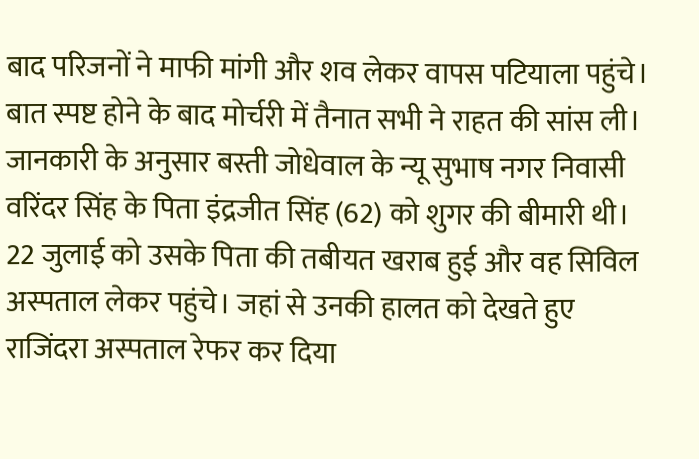बाद परिजनों ने माफी मांगी और शव लेकर वापस पटियाला पहुंचे। बात स्पष्ट होने के बाद मोर्चरी में तैनात सभी ने राहत की सांस ली।
जानकारी के अनुसार बस्ती जोधेवाल के न्यू सुभाष नगर निवासी वरिंदर सिंह के पिता इंद्रजीत सिंह (62) को शुगर की बीमारी थी। 22 जुलाई को उसके पिता की तबीयत खराब हुई और वह सिविल अस्पताल लेकर पहुंचे। जहां से उनकी हालत को देखते हुए राजिंदरा अस्पताल रेफर कर दिया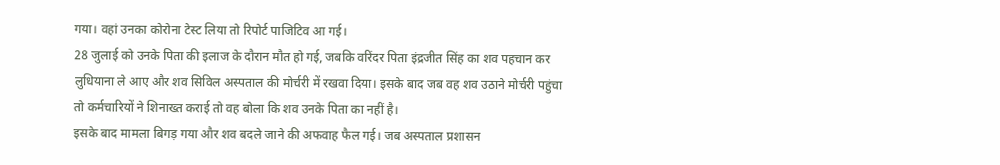गया। वहां उनका कोरोना टेस्ट लिया तो रिपोर्ट पाजिटिव आ गई।
28 जुलाई को उनके पिता की इलाज के दौरान मौत हो गई, जबकि वरिंदर पिता इंद्रजीत सिंह का शव पहचान कर लुधियाना ले आए और शव सिविल अस्पताल की मोर्चरी में रखवा दिया। इसके बाद जब वह शव उठाने मोर्चरी पहुंचा तो कर्मचारियों ने शिनाख्त कराई तो वह बोला कि शव उनके पिता का नहीं है।
इसके बाद मामला बिगड़ गया और शव बदले जाने की अफवाह फैल गई। जब अस्पताल प्रशासन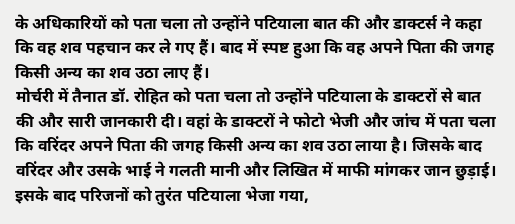के अधिकारियों को पता चला तो उन्होंने पटियाला बात की और डाक्टर्स ने कहा कि वह शव पहचान कर ले गए हैं। बाद में स्पष्ट हुआ कि वह अपने पिता की जगह किसी अन्य का शव उठा लाए हैं।
मोर्चरी में तैनात डॉ. रोहित को पता चला तो उन्होंने पटियाला के डाक्टरों से बात की और सारी जानकारी दी। वहां के डाक्टरों ने फोटो भेजी और जांच में पता चला कि वरिंदर अपने पिता की जगह किसी अन्य का शव उठा लाया है। जिसके बाद वरिंदर और उसके भाई ने गलती मानी और लिखित में माफी मांगकर जान छुड़ाई।
इसके बाद परिजनों को तुरंत पटियाला भेजा गया,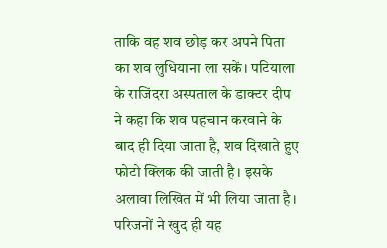ताकि वह शव छोड़ कर अपने पिता का शव लुधियाना ला सकें। पटियाला के राजिंदरा अस्पताल के डाक्टर दीप ने कहा कि शव पहचान करवाने के बाद ही दिया जाता है, शव दिखाते हुए फोटो क्लिक की जाती है। इसके अलावा लिखित में भी लिया जाता है। परिजनों ने खुद ही यह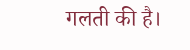गलती की है।